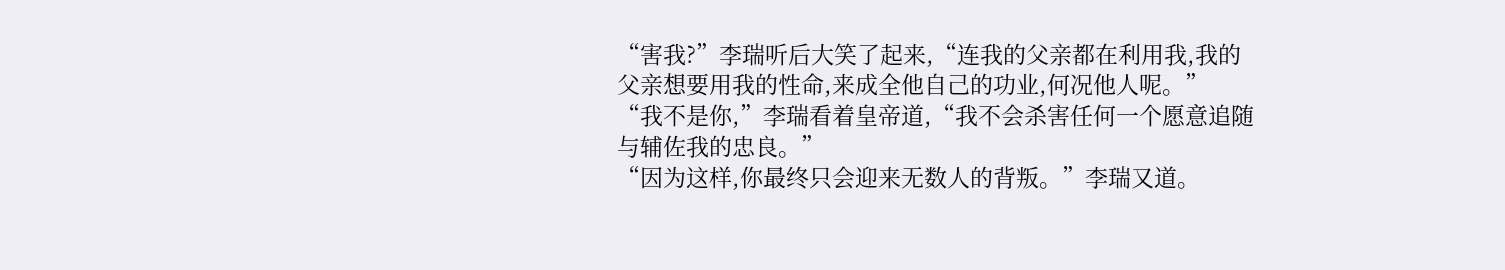“害我?”李瑞听后大笑了起来,“连我的父亲都在利用我,我的父亲想要用我的性命,来成全他自己的功业,何况他人呢。”
“我不是你,”李瑞看着皇帝道,“我不会杀害任何一个愿意追随与辅佐我的忠良。”
“因为这样,你最终只会迎来无数人的背叛。”李瑞又道。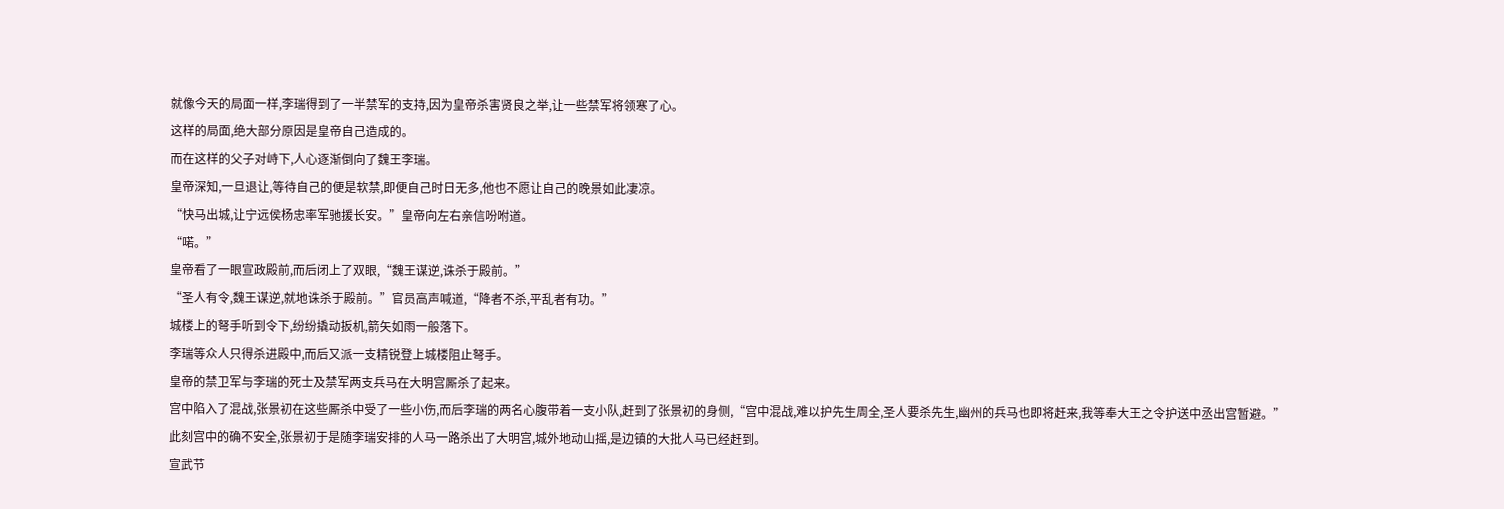就像今天的局面一样,李瑞得到了一半禁军的支持,因为皇帝杀害贤良之举,让一些禁军将领寒了心。
这样的局面,绝大部分原因是皇帝自己造成的。
而在这样的父子对峙下,人心逐渐倒向了魏王李瑞。
皇帝深知,一旦退让,等待自己的便是软禁,即便自己时日无多,他也不愿让自己的晚景如此凄凉。
“快马出城,让宁远侯杨忠率军驰援长安。”皇帝向左右亲信吩咐道。
“喏。”
皇帝看了一眼宣政殿前,而后闭上了双眼,“魏王谋逆,诛杀于殿前。”
“圣人有令,魏王谋逆,就地诛杀于殿前。”官员高声喊道,“降者不杀,平乱者有功。”
城楼上的弩手听到令下,纷纷撬动扳机,箭矢如雨一般落下。
李瑞等众人只得杀进殿中,而后又派一支精锐登上城楼阻止弩手。
皇帝的禁卫军与李瑞的死士及禁军两支兵马在大明宫厮杀了起来。
宫中陷入了混战,张景初在这些厮杀中受了一些小伤,而后李瑞的两名心腹带着一支小队,赶到了张景初的身侧,“宫中混战,难以护先生周全,圣人要杀先生,幽州的兵马也即将赶来,我等奉大王之令护送中丞出宫暂避。”
此刻宫中的确不安全,张景初于是随李瑞安排的人马一路杀出了大明宫,城外地动山摇,是边镇的大批人马已经赶到。
宣武节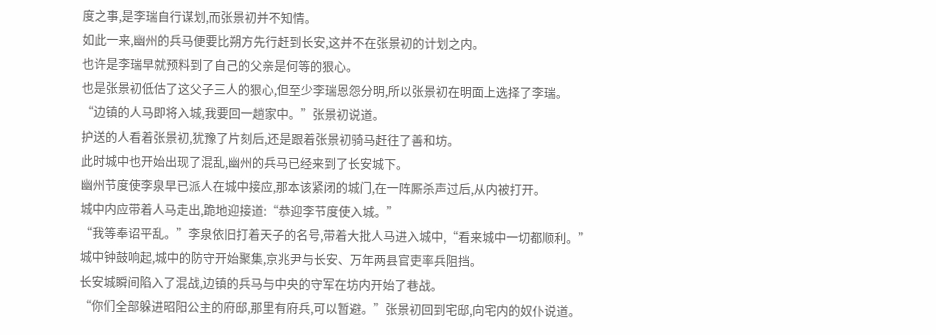度之事,是李瑞自行谋划,而张景初并不知情。
如此一来,幽州的兵马便要比朔方先行赶到长安,这并不在张景初的计划之内。
也许是李瑞早就预料到了自己的父亲是何等的狠心。
也是张景初低估了这父子三人的狠心,但至少李瑞恩怨分明,所以张景初在明面上选择了李瑞。
“边镇的人马即将入城,我要回一趟家中。”张景初说道。
护送的人看着张景初,犹豫了片刻后,还是跟着张景初骑马赶往了善和坊。
此时城中也开始出现了混乱,幽州的兵马已经来到了长安城下。
幽州节度使李泉早已派人在城中接应,那本该紧闭的城门,在一阵厮杀声过后,从内被打开。
城中内应带着人马走出,跪地迎接道:“恭迎李节度使入城。”
“我等奉诏平乱。”李泉依旧打着天子的名号,带着大批人马进入城中,“看来城中一切都顺利。”
城中钟鼓响起,城中的防守开始聚集,京兆尹与长安、万年两县官吏率兵阻挡。
长安城瞬间陷入了混战,边镇的兵马与中央的守军在坊内开始了巷战。
“你们全部躲进昭阳公主的府邸,那里有府兵,可以暂避。”张景初回到宅邸,向宅内的奴仆说道。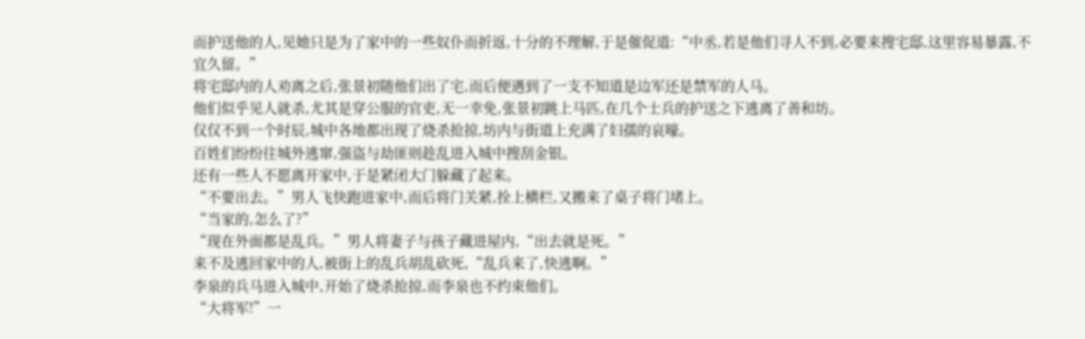而护送他的人,见她只是为了家中的一些奴仆而折返,十分的不理解,于是催促道:“中丞,若是他们寻人不到,必要来搜宅邸,这里容易暴露,不宜久留。”
将宅邸内的人劝离之后,张景初随他们出了宅,而后便遇到了一支不知道是边军还是禁军的人马。
他们似乎见人就杀,尤其是穿公服的官吏,无一幸免,张景初跳上马匹,在几个士兵的护送之下逃离了善和坊。
仅仅不到一个时辰,城中各地都出现了烧杀抢掠,坊内与街道上充满了妇孺的哀嚎。
百姓们纷纷往城外逃窜,强盗与劫匪则趁乱进入城中搜刮金银。
还有一些人不愿离开家中,于是紧闭大门躲藏了起来。
“不要出去。”男人飞快跑进家中,而后将门关紧,拴上横栏,又搬来了桌子将门堵上。
“当家的,怎么了?”
“现在外面都是乱兵。”男人将妻子与孩子藏进屋内,“出去就是死。”
来不及逃回家中的人,被街上的乱兵胡乱砍死,“乱兵来了,快逃啊。”
李泉的兵马进入城中,开始了烧杀抢掠,而李泉也不约束他们。
“大将军!”一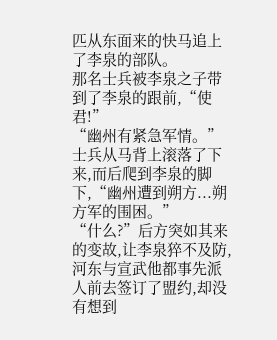匹从东面来的快马追上了李泉的部队。
那名士兵被李泉之子带到了李泉的跟前,“使君!”
“幽州有紧急军情。”士兵从马背上滚落了下来,而后爬到李泉的脚下,“幽州遭到朔方...朔方军的围困。”
“什么?”后方突如其来的变故,让李泉猝不及防,河东与宣武他都事先派人前去签订了盟约,却没有想到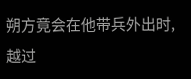朔方竟会在他带兵外出时,越过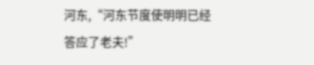河东,“河东节度使明明已经答应了老夫!”